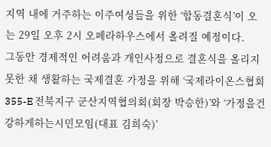지역 내에 거주하는 이주여성들을 위한 ‘합동결혼식’이 오는 29일 오후 2시 오페라하우스에서 올려질 예정이다.
그동안 경제적인 어려움과 개인사정으로 결혼식을 올리지 못한 채 생활하는 국제결혼 가정을 위해 ‘국제라이온스협회 355-E 전북지구 군산지역협의회(회장 박승한)’와 ‘가정을건강하게하는시민모임(대표 김희숙)’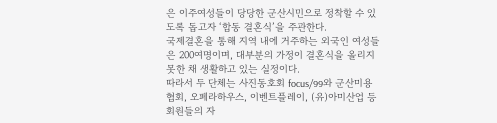은 이주여성들이 당당한 군산시민으로 정착할 수 있도록 돕고자 ‘합동 결혼식’을 주관한다.
국제결혼을 통해 지역 내에 거주하는 외국인 여성들은 200여명이며, 대부분의 가정이 결혼식을 올리지 못한 채 생활하고 있는 실정이다.
따라서 두 단체는 사진동호회 focus/99와 군산미용협회, 오페라하우스, 이벤트플레이, (유)아미산업 등 회원들의 자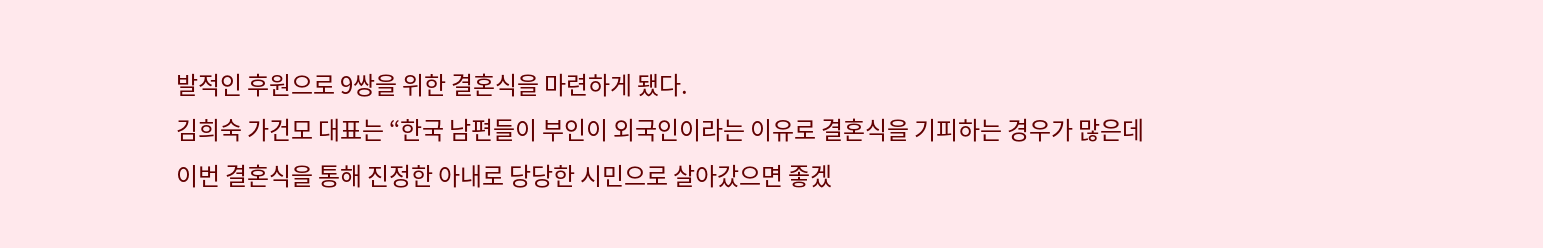발적인 후원으로 9쌍을 위한 결혼식을 마련하게 됐다.
김희숙 가건모 대표는 “한국 남편들이 부인이 외국인이라는 이유로 결혼식을 기피하는 경우가 많은데 이번 결혼식을 통해 진정한 아내로 당당한 시민으로 살아갔으면 좋겠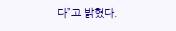다”고 밝혔다.